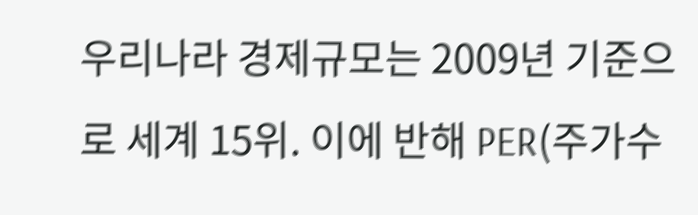우리나라 경제규모는 2009년 기준으로 세계 15위. 이에 반해 PER(주가수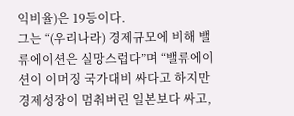익비율)은 19등이다.
그는 “(우리나라) 경제규모에 비해 밸류에이션은 실망스럽다”며 “밸류에이션이 이머징 국가대비 싸다고 하지만 경제성장이 멈춰버린 일본보다 싸고,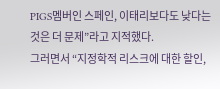PIGS멤버인 스페인, 이태리보다도 낮다는 것은 더 문제”라고 지적했다.
그러면서 “지정학적 리스크에 대한 할인,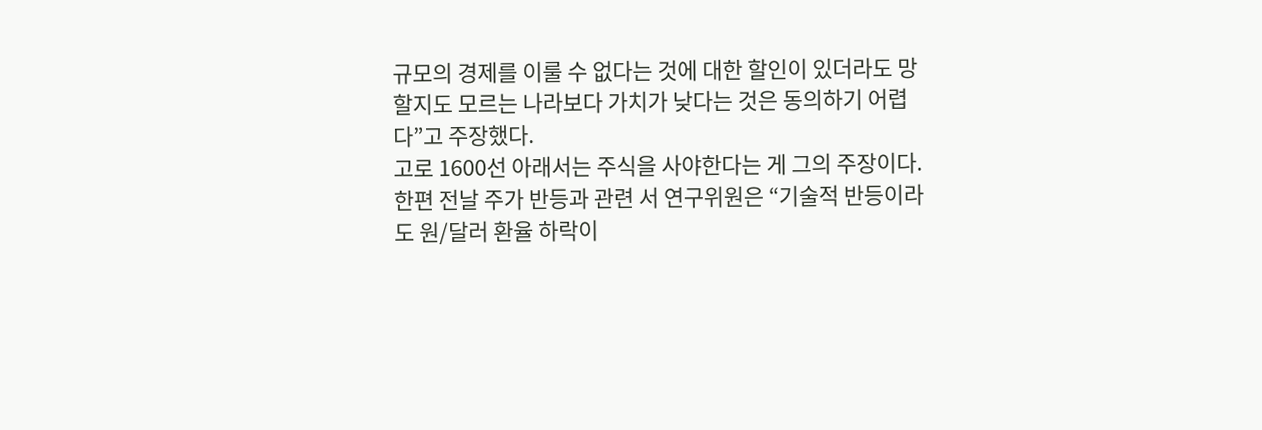규모의 경제를 이룰 수 없다는 것에 대한 할인이 있더라도 망할지도 모르는 나라보다 가치가 낮다는 것은 동의하기 어렵다”고 주장했다.
고로 1600선 아래서는 주식을 사야한다는 게 그의 주장이다.
한편 전날 주가 반등과 관련 서 연구위원은 “기술적 반등이라도 원/달러 환율 하락이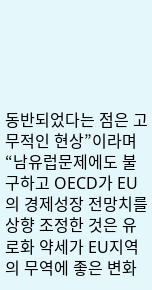동반되었다는 점은 고무적인 현상”이라며 “남유럽문제에도 불구하고 OECD가 EU의 경제성장 전망치를 상향 조정한 것은 유로화 약세가 EU지역의 무역에 좋은 변화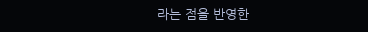라는 점을 반영한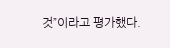것”이라고 평가했다.